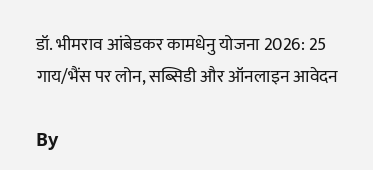डॉ. भीमराव आंबेडकर कामधेनु योजना 2026: 25 गाय/भैंस पर लोन, सब्सिडी और ऑनलाइन आवेदन

By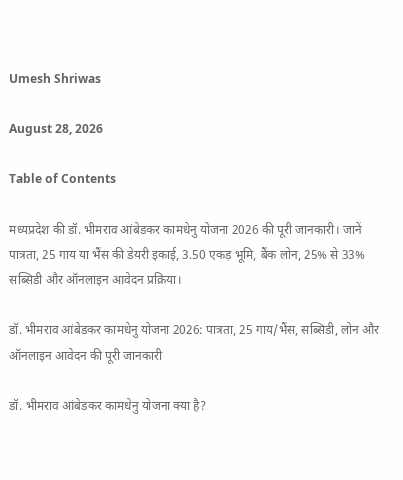Umesh Shriwas

August 28, 2026

Table of Contents

मध्यप्रदेश की डॉ. भीमराव आंबेडकर कामधेनु योजना 2026 की पूरी जानकारी। जानें पात्रता, 25 गाय या भैंस की डेयरी इकाई, 3.50 एकड़ भूमि, बैंक लोन, 25% से 33% सब्सिडी और ऑनलाइन आवेदन प्रक्रिया।

डॉ. भीमराव आंबेडकर कामधेनु योजना 2026: पात्रता, 25 गाय/भैंस, सब्सिडी, लोन और ऑनलाइन आवेदन की पूरी जानकारी

डॉ. भीमराव आंबेडकर कामधेनु योजना क्या है?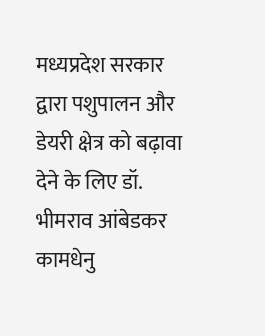मध्यप्रदेश सरकार द्वारा पशुपालन और डेयरी क्षेत्र को बढ़ावा देने के लिए डॉ. भीमराव आंबेडकर कामधेनु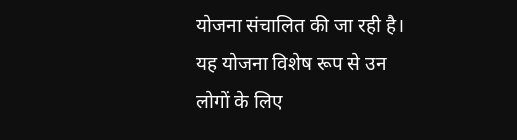योजना संचालित की जा रही है। यह योजना विशेष रूप से उन लोगों के लिए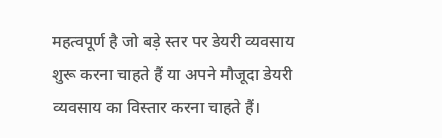महत्वपूर्ण है जो बड़े स्तर पर डेयरी व्यवसाय शुरू करना चाहते हैं या अपने मौजूदा डेयरी व्यवसाय का विस्तार करना चाहते हैं।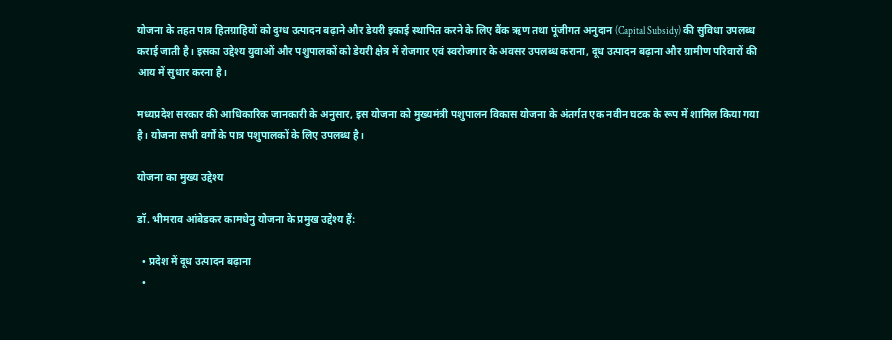योजना के तहत पात्र हितग्राहियों को दुग्ध उत्पादन बढ़ाने और डेयरी इकाई स्थापित करने के लिए बैंक ऋण तथा पूंजीगत अनुदान (Capital Subsidy) की सुविधा उपलब्ध कराई जाती है। इसका उद्देश्य युवाओं और पशुपालकों को डेयरी क्षेत्र में रोजगार एवं स्वरोजगार के अवसर उपलब्ध कराना, दूध उत्पादन बढ़ाना और ग्रामीण परिवारों की आय में सुधार करना है।

मध्यप्रदेश सरकार की आधिकारिक जानकारी के अनुसार, इस योजना को मुख्यमंत्री पशुपालन विकास योजना के अंतर्गत एक नवीन घटक के रूप में शामिल किया गया है। योजना सभी वर्गों के पात्र पशुपालकों के लिए उपलब्ध है।

योजना का मुख्य उद्देश्य

डॉ. भीमराव आंबेडकर कामधेनु योजना के प्रमुख उद्देश्य हैं:

  • प्रदेश में दूध उत्पादन बढ़ाना
  •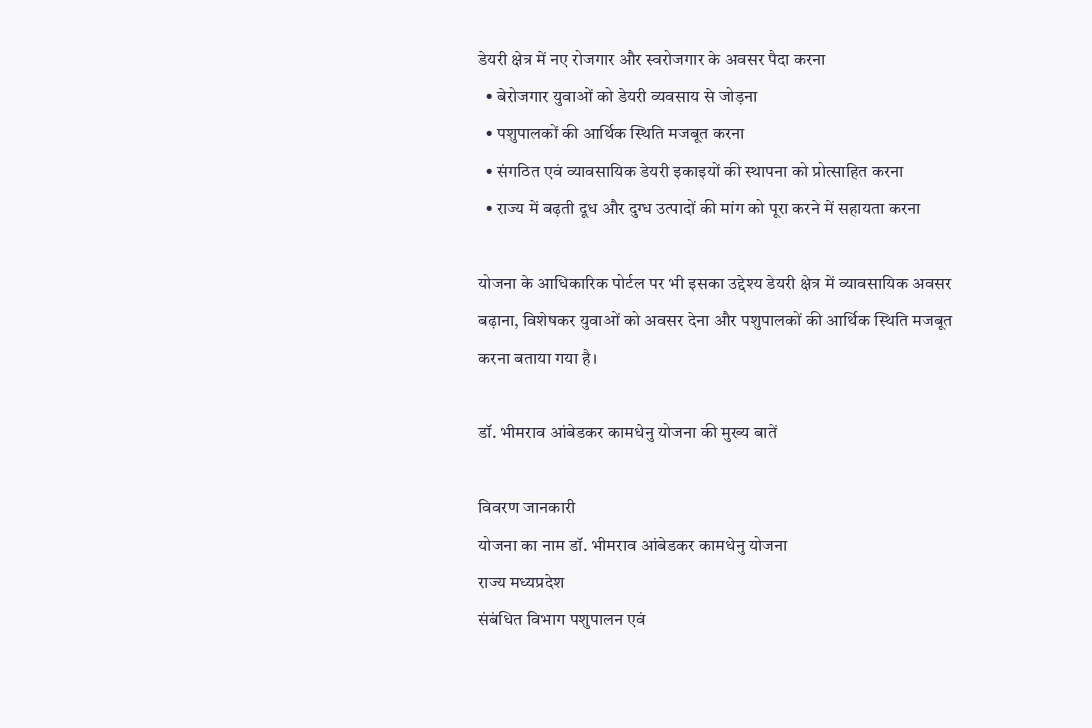डेयरी क्षेत्र में नए रोजगार और स्वरोजगार के अवसर पैदा करना
  • बेरोजगार युवाओं को डेयरी व्यवसाय से जोड़ना
  • पशुपालकों की आर्थिक स्थिति मजबूत करना
  • संगठित एवं व्यावसायिक डेयरी इकाइयों की स्थापना को प्रोत्साहित करना
  • राज्य में बढ़ती दूध और दुग्ध उत्पादों की मांग को पूरा करने में सहायता करना

योजना के आधिकारिक पोर्टल पर भी इसका उद्देश्य डेयरी क्षेत्र में व्यावसायिक अवसर बढ़ाना, विशेषकर युवाओं को अवसर देना और पशुपालकों की आर्थिक स्थिति मजबूत करना बताया गया है।

डॉ. भीमराव आंबेडकर कामधेनु योजना की मुख्य बातें

विवरण जानकारी
योजना का नाम डॉ. भीमराव आंबेडकर कामधेनु योजना
राज्य मध्यप्रदेश
संबंधित विभाग पशुपालन एवं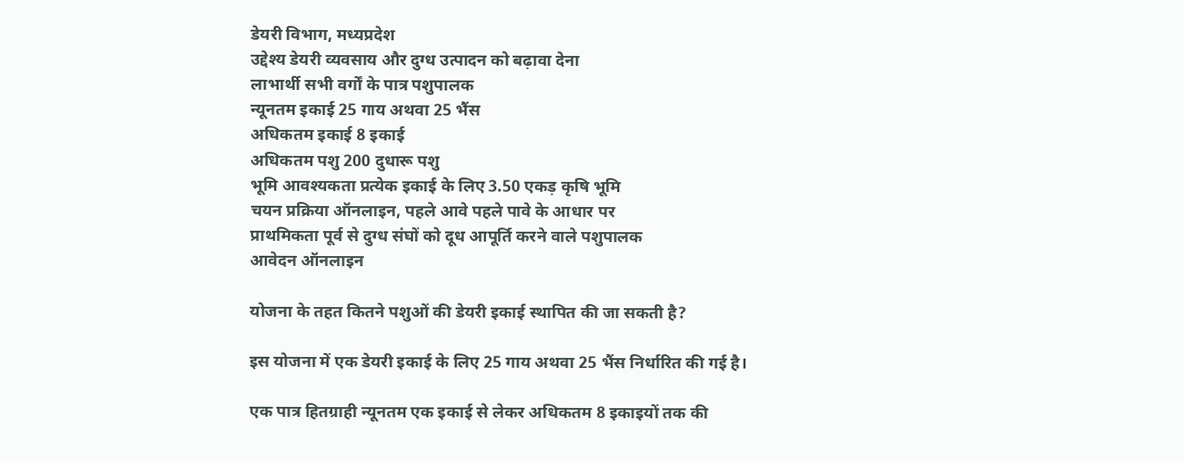डेयरी विभाग, मध्यप्रदेश
उद्देश्य डेयरी व्यवसाय और दुग्ध उत्पादन को बढ़ावा देना
लाभार्थी सभी वर्गों के पात्र पशुपालक
न्यूनतम इकाई 25 गाय अथवा 25 भैंस
अधिकतम इकाई 8 इकाई
अधिकतम पशु 200 दुधारू पशु
भूमि आवश्यकता प्रत्येक इकाई के लिए 3.50 एकड़ कृषि भूमि
चयन प्रक्रिया ऑनलाइन, पहले आवे पहले पावे के आधार पर
प्राथमिकता पूर्व से दुग्ध संघों को दूध आपूर्ति करने वाले पशुपालक
आवेदन ऑनलाइन

योजना के तहत कितने पशुओं की डेयरी इकाई स्थापित की जा सकती है?

इस योजना में एक डेयरी इकाई के लिए 25 गाय अथवा 25 भैंस निर्धारित की गई है।

एक पात्र हितग्राही न्यूनतम एक इकाई से लेकर अधिकतम 8 इकाइयों तक की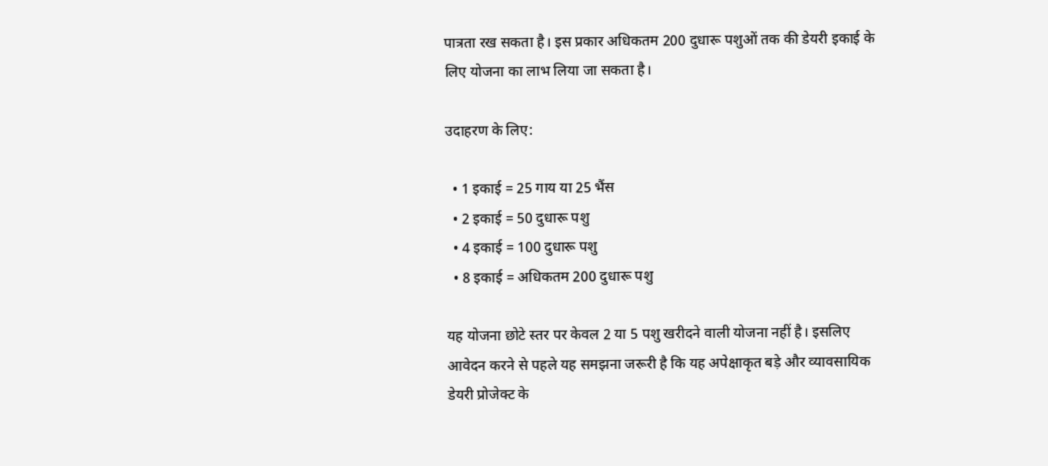पात्रता रख सकता है। इस प्रकार अधिकतम 200 दुधारू पशुओं तक की डेयरी इकाई के लिए योजना का लाभ लिया जा सकता है।

उदाहरण के लिए:

  • 1 इकाई = 25 गाय या 25 भैंस
  • 2 इकाई = 50 दुधारू पशु
  • 4 इकाई = 100 दुधारू पशु
  • 8 इकाई = अधिकतम 200 दुधारू पशु

यह योजना छोटे स्तर पर केवल 2 या 5 पशु खरीदने वाली योजना नहीं है। इसलिए आवेदन करने से पहले यह समझना जरूरी है कि यह अपेक्षाकृत बड़े और व्यावसायिक डेयरी प्रोजेक्ट के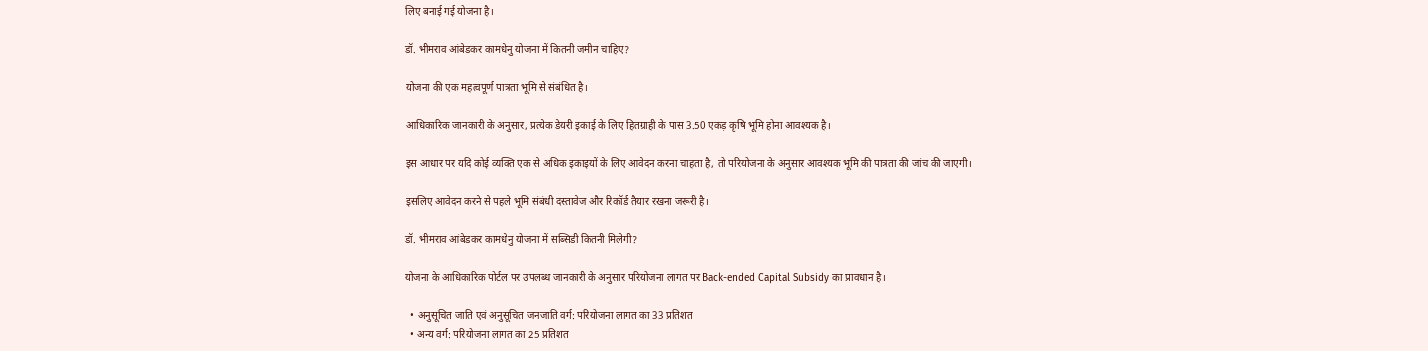लिए बनाई गई योजना है।

डॉ. भीमराव आंबेडकर कामधेनु योजना में कितनी जमीन चाहिए?

योजना की एक महत्वपूर्ण पात्रता भूमि से संबंधित है।

आधिकारिक जानकारी के अनुसार, प्रत्येक डेयरी इकाई के लिए हितग्राही के पास 3.50 एकड़ कृषि भूमि होना आवश्यक है।

इस आधार पर यदि कोई व्यक्ति एक से अधिक इकाइयों के लिए आवेदन करना चाहता है, तो परियोजना के अनुसार आवश्यक भूमि की पात्रता की जांच की जाएगी।

इसलिए आवेदन करने से पहले भूमि संबंधी दस्तावेज और रिकॉर्ड तैयार रखना जरूरी है।

डॉ. भीमराव आंबेडकर कामधेनु योजना में सब्सिडी कितनी मिलेगी?

योजना के आधिकारिक पोर्टल पर उपलब्ध जानकारी के अनुसार परियोजना लागत पर Back-ended Capital Subsidy का प्रावधान है।

  • अनुसूचित जाति एवं अनुसूचित जनजाति वर्ग: परियोजना लागत का 33 प्रतिशत
  • अन्य वर्ग: परियोजना लागत का 25 प्रतिशत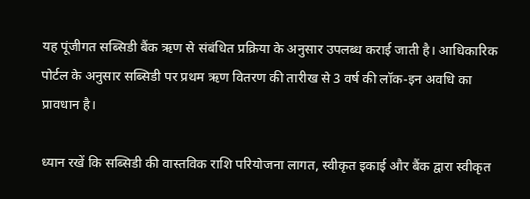यह पूंजीगत सब्सिडी बैंक ऋण से संबंधित प्रक्रिया के अनुसार उपलब्ध कराई जाती है। आधिकारिक पोर्टल के अनुसार सब्सिडी पर प्रथम ऋण वितरण की तारीख से 3 वर्ष की लॉक-इन अवधि का प्रावधान है।

ध्यान रखें कि सब्सिडी की वास्तविक राशि परियोजना लागत, स्वीकृत इकाई और बैंक द्वारा स्वीकृत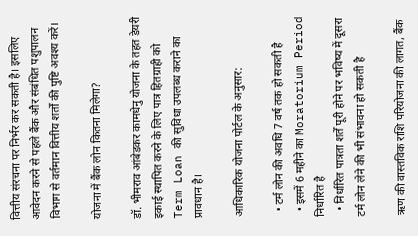वित्तीय संरचना पर निर्भर कर सकती है। इसलिए आवेदन करने से पहले बैंक और संबंधित पशुपालन विभाग से वर्तमान वित्तीय शर्तों की पुष्टि अवश्य करें।

योजना में बैंक लोन कितना मिलेगा?

डॉ. भीमराव आंबेडकर कामधेनु योजना के तहत डेयरी इकाई स्थापित करने के लिए पात्र हितग्राही को Term Loan की सुविधा उपलब्ध कराने का प्रावधान है।

आधिकारिक योजना पोर्टल के अनुसार:

  • टर्म लोन की अवधि 7 वर्ष तक हो सकती है
  • इसमें 6 महीने का Moratorium Period निर्धारित है
  • निर्धारित पात्रता शर्तें पूरी होने पर भविष्य में दूसरा टर्म लोन लेने की भी संभावना हो सकती है

ऋण की वास्तविक राशि परियोजना की लागत, बैंक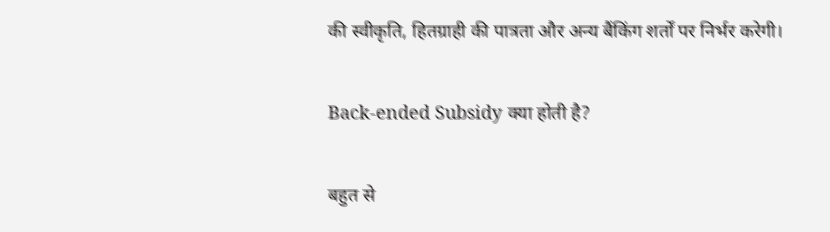की स्वीकृति, हितग्राही की पात्रता और अन्य बैंकिंग शर्तों पर निर्भर करेगी।

Back-ended Subsidy क्या होती है?

बहुत से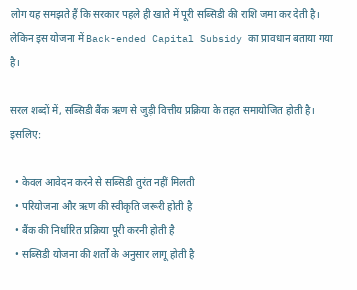लोग यह समझते हैं कि सरकार पहले ही खाते में पूरी सब्सिडी की राशि जमा कर देती है। लेकिन इस योजना में Back-ended Capital Subsidy का प्रावधान बताया गया है।

सरल शब्दों में, सब्सिडी बैंक ऋण से जुड़ी वित्तीय प्रक्रिया के तहत समायोजित होती है। इसलिए:

  • केवल आवेदन करने से सब्सिडी तुरंत नहीं मिलती
  • परियोजना और ऋण की स्वीकृति जरूरी होती है
  • बैंक की निर्धारित प्रक्रिया पूरी करनी होती है
  • सब्सिडी योजना की शर्तों के अनुसार लागू होती है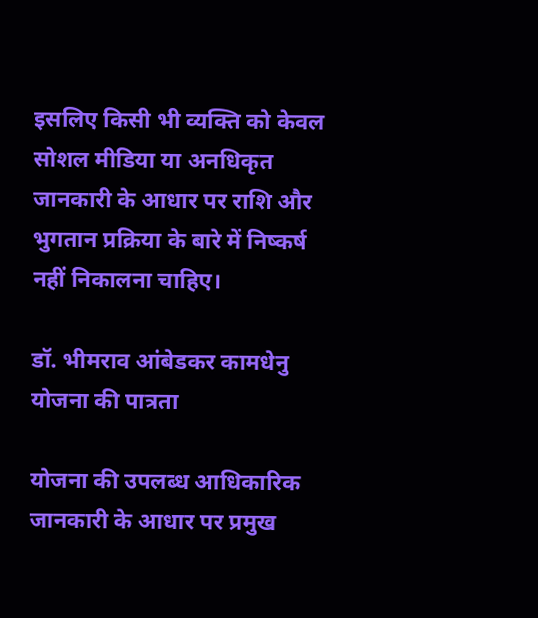इसलिए किसी भी व्यक्ति को केवल सोशल मीडिया या अनधिकृत जानकारी के आधार पर राशि और भुगतान प्रक्रिया के बारे में निष्कर्ष नहीं निकालना चाहिए।

डॉ. भीमराव आंबेडकर कामधेनु योजना की पात्रता

योजना की उपलब्ध आधिकारिक जानकारी के आधार पर प्रमुख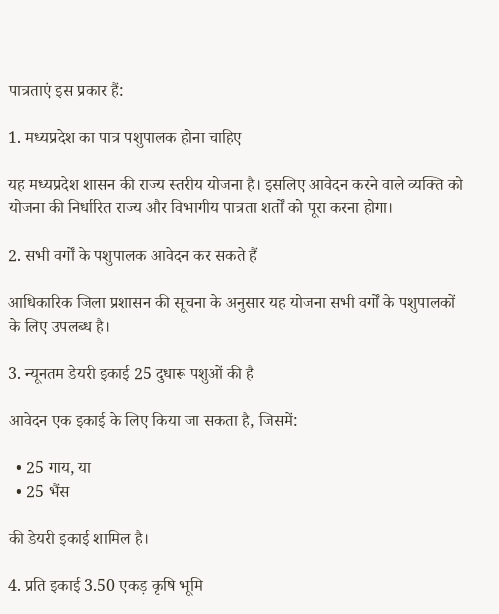पात्रताएं इस प्रकार हैं:

1. मध्यप्रदेश का पात्र पशुपालक होना चाहिए

यह मध्यप्रदेश शासन की राज्य स्तरीय योजना है। इसलिए आवेदन करने वाले व्यक्ति को योजना की निर्धारित राज्य और विभागीय पात्रता शर्तों को पूरा करना होगा।

2. सभी वर्गों के पशुपालक आवेदन कर सकते हैं

आधिकारिक जिला प्रशासन की सूचना के अनुसार यह योजना सभी वर्गों के पशुपालकों के लिए उपलब्ध है।

3. न्यूनतम डेयरी इकाई 25 दुधारू पशुओं की है

आवेदन एक इकाई के लिए किया जा सकता है, जिसमें:

  • 25 गाय, या
  • 25 भैंस

की डेयरी इकाई शामिल है।

4. प्रति इकाई 3.50 एकड़ कृषि भूमि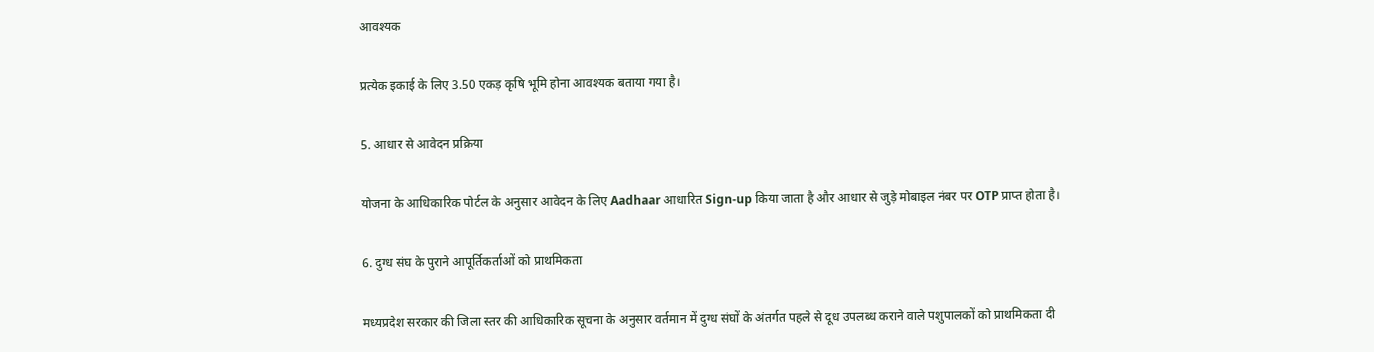आवश्यक

प्रत्येक इकाई के लिए 3.50 एकड़ कृषि भूमि होना आवश्यक बताया गया है।

5. आधार से आवेदन प्रक्रिया

योजना के आधिकारिक पोर्टल के अनुसार आवेदन के लिए Aadhaar आधारित Sign-up किया जाता है और आधार से जुड़े मोबाइल नंबर पर OTP प्राप्त होता है।

6. दुग्ध संघ के पुराने आपूर्तिकर्ताओं को प्राथमिकता

मध्यप्रदेश सरकार की जिला स्तर की आधिकारिक सूचना के अनुसार वर्तमान में दुग्ध संघों के अंतर्गत पहले से दूध उपलब्ध कराने वाले पशुपालकों को प्राथमिकता दी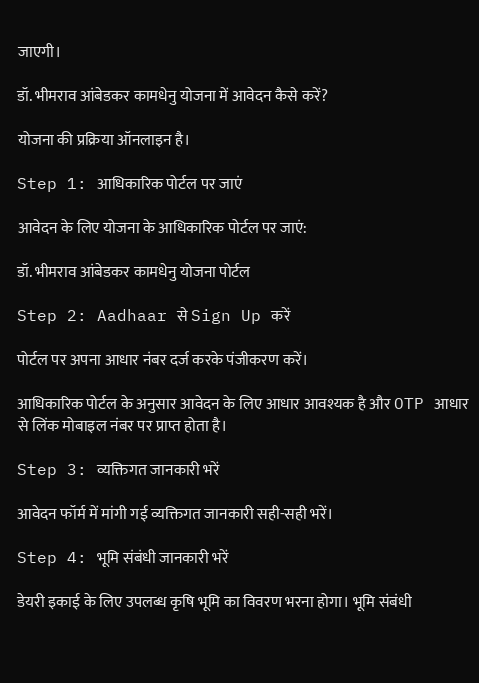जाएगी।

डॉ. भीमराव आंबेडकर कामधेनु योजना में आवेदन कैसे करें?

योजना की प्रक्रिया ऑनलाइन है।

Step 1: आधिकारिक पोर्टल पर जाएं

आवेदन के लिए योजना के आधिकारिक पोर्टल पर जाएं:

डॉ. भीमराव आंबेडकर कामधेनु योजना पोर्टल

Step 2: Aadhaar से Sign Up करें

पोर्टल पर अपना आधार नंबर दर्ज करके पंजीकरण करें।

आधिकारिक पोर्टल के अनुसार आवेदन के लिए आधार आवश्यक है और OTP आधार से लिंक मोबाइल नंबर पर प्राप्त होता है।

Step 3: व्यक्तिगत जानकारी भरें

आवेदन फॉर्म में मांगी गई व्यक्तिगत जानकारी सही-सही भरें।

Step 4: भूमि संबंधी जानकारी भरें

डेयरी इकाई के लिए उपलब्ध कृषि भूमि का विवरण भरना होगा। भूमि संबंधी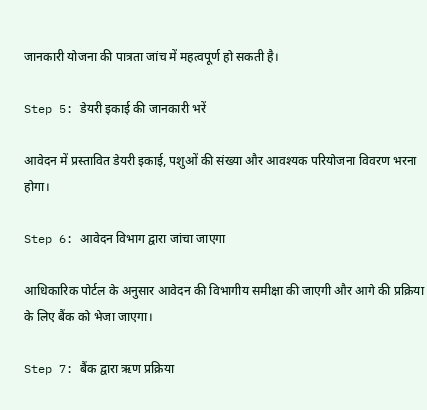जानकारी योजना की पात्रता जांच में महत्वपूर्ण हो सकती है।

Step 5: डेयरी इकाई की जानकारी भरें

आवेदन में प्रस्तावित डेयरी इकाई, पशुओं की संख्या और आवश्यक परियोजना विवरण भरना होगा।

Step 6: आवेदन विभाग द्वारा जांचा जाएगा

आधिकारिक पोर्टल के अनुसार आवेदन की विभागीय समीक्षा की जाएगी और आगे की प्रक्रिया के लिए बैंक को भेजा जाएगा।

Step 7: बैंक द्वारा ऋण प्रक्रिया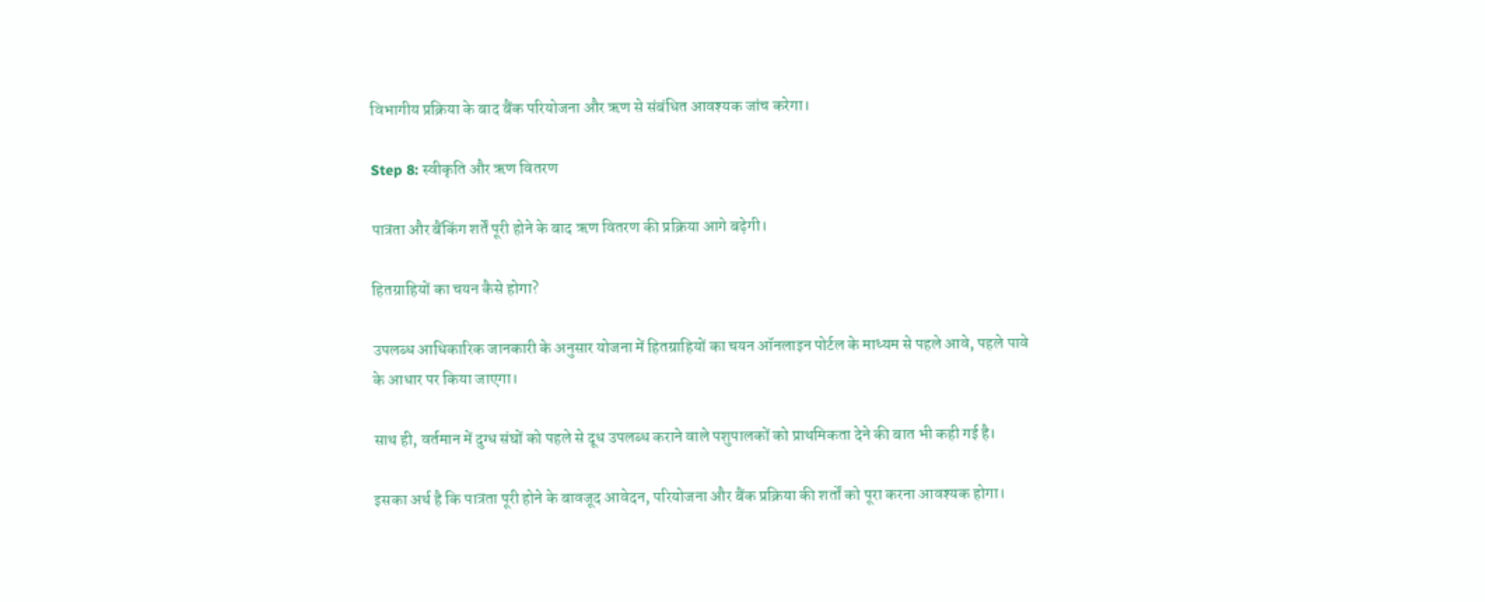विभागीय प्रक्रिया के बाद बैंक परियोजना और ऋण से संबंधित आवश्यक जांच करेगा।

Step 8: स्वीकृति और ऋण वितरण

पात्रता और बैंकिंग शर्तें पूरी होने के बाद ऋण वितरण की प्रक्रिया आगे बढ़ेगी।

हितग्राहियों का चयन कैसे होगा?

उपलब्ध आधिकारिक जानकारी के अनुसार योजना में हितग्राहियों का चयन ऑनलाइन पोर्टल के माध्यम से पहले आवे, पहले पावे के आधार पर किया जाएगा।

साथ ही, वर्तमान में दुग्ध संघों को पहले से दूध उपलब्ध कराने वाले पशुपालकों को प्राथमिकता देने की बात भी कही गई है।

इसका अर्थ है कि पात्रता पूरी होने के बावजूद आवेदन, परियोजना और बैंक प्रक्रिया की शर्तों को पूरा करना आवश्यक होगा।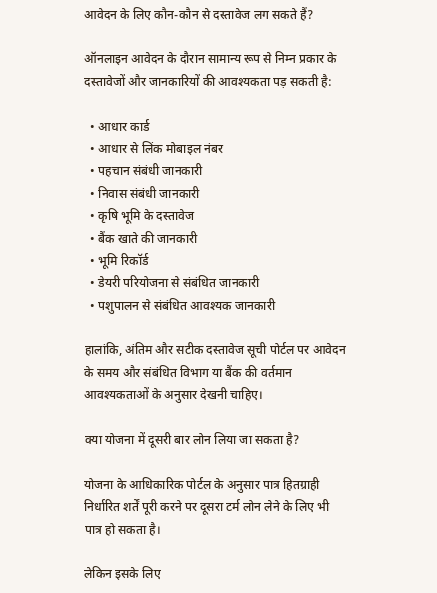आवेदन के लिए कौन-कौन से दस्तावेज लग सकते हैं?

ऑनलाइन आवेदन के दौरान सामान्य रूप से निम्न प्रकार के दस्तावेजों और जानकारियों की आवश्यकता पड़ सकती है:

  • आधार कार्ड
  • आधार से लिंक मोबाइल नंबर
  • पहचान संबंधी जानकारी
  • निवास संबंधी जानकारी
  • कृषि भूमि के दस्तावेज
  • बैंक खाते की जानकारी
  • भूमि रिकॉर्ड
  • डेयरी परियोजना से संबंधित जानकारी
  • पशुपालन से संबंधित आवश्यक जानकारी

हालांकि, अंतिम और सटीक दस्तावेज सूची पोर्टल पर आवेदन के समय और संबंधित विभाग या बैंक की वर्तमान आवश्यकताओं के अनुसार देखनी चाहिए।

क्या योजना में दूसरी बार लोन लिया जा सकता है?

योजना के आधिकारिक पोर्टल के अनुसार पात्र हितग्राही निर्धारित शर्तें पूरी करने पर दूसरा टर्म लोन लेने के लिए भी पात्र हो सकता है।

लेकिन इसके लिए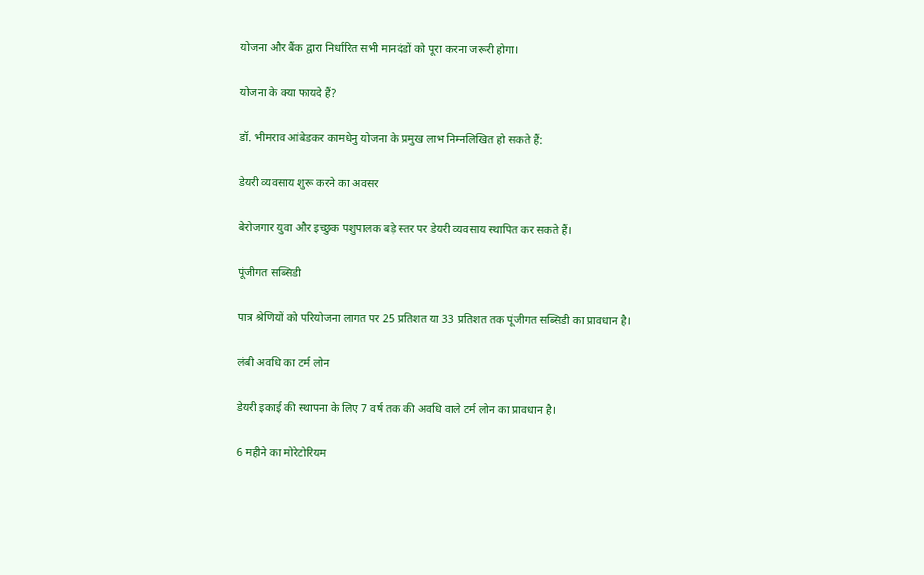योजना और बैंक द्वारा निर्धारित सभी मानदंडों को पूरा करना जरूरी होगा।

योजना के क्या फायदे हैं?

डॉ. भीमराव आंबेडकर कामधेनु योजना के प्रमुख लाभ निम्नलिखित हो सकते हैं:

डेयरी व्यवसाय शुरू करने का अवसर

बेरोजगार युवा और इच्छुक पशुपालक बड़े स्तर पर डेयरी व्यवसाय स्थापित कर सकते हैं।

पूंजीगत सब्सिडी

पात्र श्रेणियों को परियोजना लागत पर 25 प्रतिशत या 33 प्रतिशत तक पूंजीगत सब्सिडी का प्रावधान है।

लंबी अवधि का टर्म लोन

डेयरी इकाई की स्थापना के लिए 7 वर्ष तक की अवधि वाले टर्म लोन का प्रावधान है।

6 महीने का मोरेटोरियम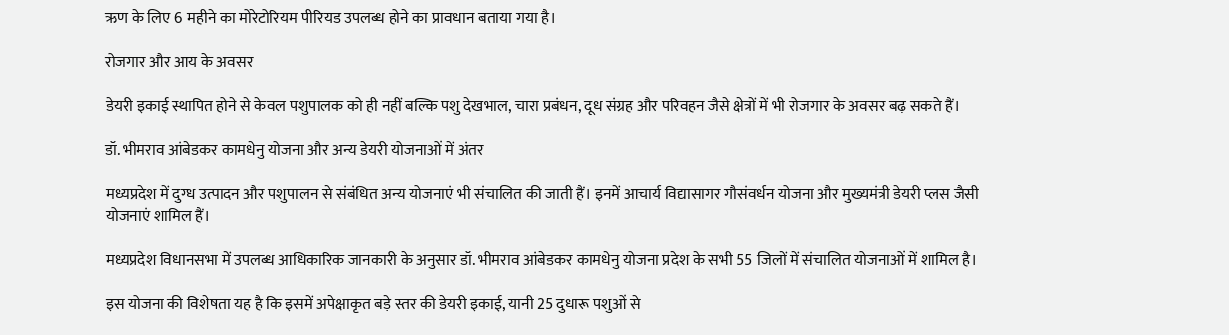ऋण के लिए 6 महीने का मोरेटोरियम पीरियड उपलब्ध होने का प्रावधान बताया गया है।

रोजगार और आय के अवसर

डेयरी इकाई स्थापित होने से केवल पशुपालक को ही नहीं बल्कि पशु देखभाल, चारा प्रबंधन, दूध संग्रह और परिवहन जैसे क्षेत्रों में भी रोजगार के अवसर बढ़ सकते हैं।

डॉ. भीमराव आंबेडकर कामधेनु योजना और अन्य डेयरी योजनाओं में अंतर

मध्यप्रदेश में दुग्ध उत्पादन और पशुपालन से संबंधित अन्य योजनाएं भी संचालित की जाती हैं। इनमें आचार्य विद्यासागर गौसंवर्धन योजना और मुख्यमंत्री डेयरी प्लस जैसी योजनाएं शामिल हैं।

मध्यप्रदेश विधानसभा में उपलब्ध आधिकारिक जानकारी के अनुसार डॉ. भीमराव आंबेडकर कामधेनु योजना प्रदेश के सभी 55 जिलों में संचालित योजनाओं में शामिल है।

इस योजना की विशेषता यह है कि इसमें अपेक्षाकृत बड़े स्तर की डेयरी इकाई, यानी 25 दुधारू पशुओं से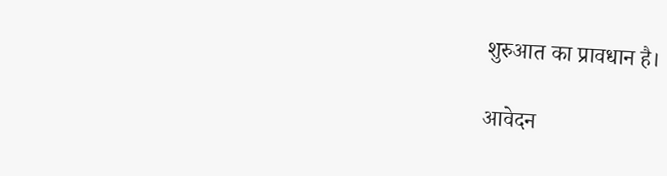शुरुआत का प्रावधान है।

आवेदन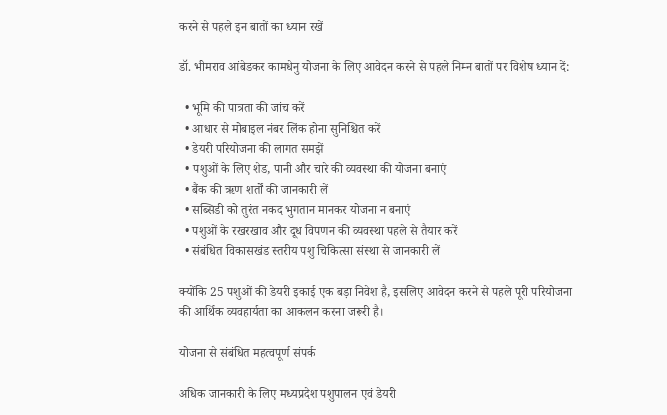करने से पहले इन बातों का ध्यान रखें

डॉ. भीमराव आंबेडकर कामधेनु योजना के लिए आवेदन करने से पहले निम्न बातों पर विशेष ध्यान दें:

  • भूमि की पात्रता की जांच करें
  • आधार से मोबाइल नंबर लिंक होना सुनिश्चित करें
  • डेयरी परियोजना की लागत समझें
  • पशुओं के लिए शेड, पानी और चारे की व्यवस्था की योजना बनाएं
  • बैंक की ऋण शर्तों की जानकारी लें
  • सब्सिडी को तुरंत नकद भुगतान मानकर योजना न बनाएं
  • पशुओं के रखरखाव और दूध विपणन की व्यवस्था पहले से तैयार करें
  • संबंधित विकासखंड स्तरीय पशु चिकित्सा संस्था से जानकारी लें

क्योंकि 25 पशुओं की डेयरी इकाई एक बड़ा निवेश है, इसलिए आवेदन करने से पहले पूरी परियोजना की आर्थिक व्यवहार्यता का आकलन करना जरूरी है।

योजना से संबंधित महत्वपूर्ण संपर्क

अधिक जानकारी के लिए मध्यप्रदेश पशुपालन एवं डेयरी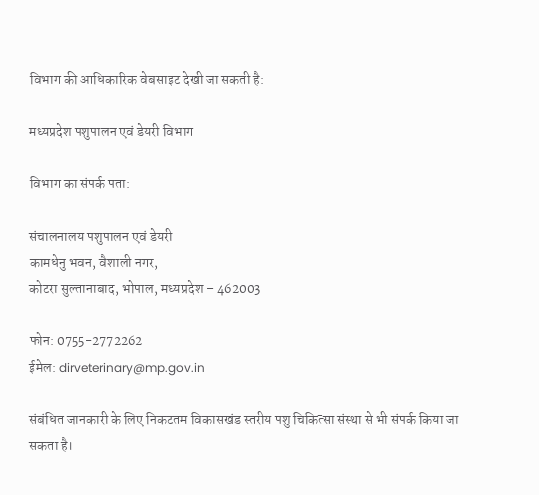विभाग की आधिकारिक वेबसाइट देखी जा सकती है:

मध्यप्रदेश पशुपालन एवं डेयरी विभाग

विभाग का संपर्क पता:

संचालनालय पशुपालन एवं डेयरी
कामधेनु भवन, वैशाली नगर,
कोटरा सुल्तानाबाद, भोपाल, मध्यप्रदेश – 462003

फोन: 0755-2772262
ईमेल: dirveterinary@mp.gov.in

संबंधित जानकारी के लिए निकटतम विकासखंड स्तरीय पशु चिकित्सा संस्था से भी संपर्क किया जा सकता है।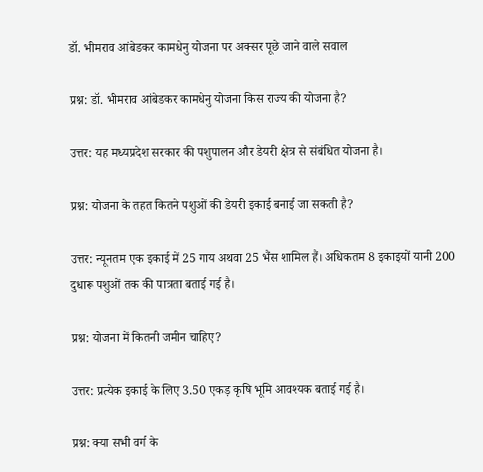डॉ. भीमराव आंबेडकर कामधेनु योजना पर अक्सर पूछे जाने वाले सवाल

प्रश्न: डॉ. भीमराव आंबेडकर कामधेनु योजना किस राज्य की योजना है?

उत्तर: यह मध्यप्रदेश सरकार की पशुपालन और डेयरी क्षेत्र से संबंधित योजना है।

प्रश्न: योजना के तहत कितने पशुओं की डेयरी इकाई बनाई जा सकती है?

उत्तर: न्यूनतम एक इकाई में 25 गाय अथवा 25 भैंस शामिल हैं। अधिकतम 8 इकाइयों यानी 200 दुधारू पशुओं तक की पात्रता बताई गई है।

प्रश्न: योजना में कितनी जमीन चाहिए?

उत्तर: प्रत्येक इकाई के लिए 3.50 एकड़ कृषि भूमि आवश्यक बताई गई है।

प्रश्न: क्या सभी वर्ग के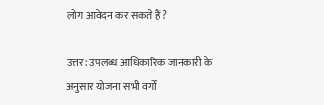लोग आवेदन कर सकते हैं?

उत्तर: उपलब्ध आधिकारिक जानकारी के अनुसार योजना सभी वर्गों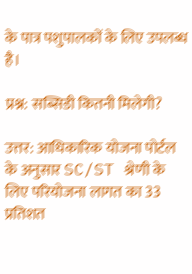के पात्र पशुपालकों के लिए उपलब्ध है।

प्रश्न: सब्सिडी कितनी मिलेगी?

उत्तर: आधिकारिक योजना पोर्टल के अनुसार SC/ST श्रेणी के लिए परियोजना लागत का 33 प्रतिशत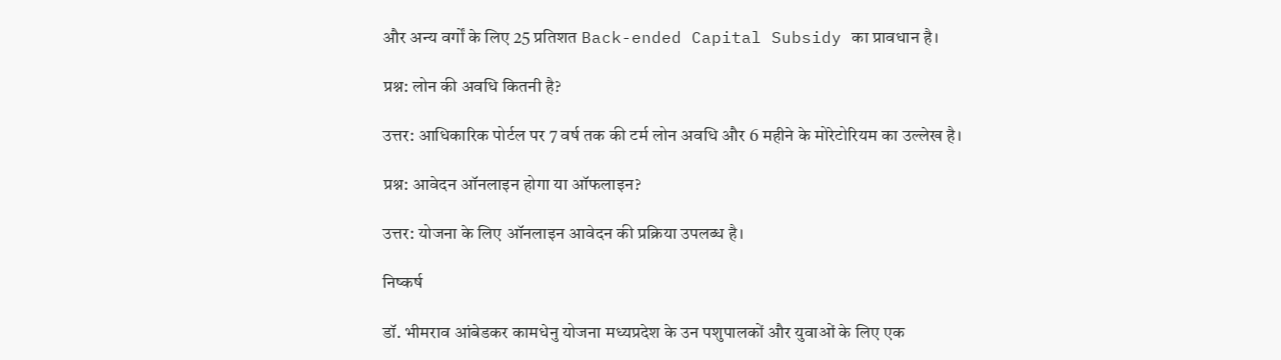और अन्य वर्गों के लिए 25 प्रतिशत Back-ended Capital Subsidy का प्रावधान है।

प्रश्न: लोन की अवधि कितनी है?

उत्तर: आधिकारिक पोर्टल पर 7 वर्ष तक की टर्म लोन अवधि और 6 महीने के मोरेटोरियम का उल्लेख है।

प्रश्न: आवेदन ऑनलाइन होगा या ऑफलाइन?

उत्तर: योजना के लिए ऑनलाइन आवेदन की प्रक्रिया उपलब्ध है।

निष्कर्ष

डॉ. भीमराव आंबेडकर कामधेनु योजना मध्यप्रदेश के उन पशुपालकों और युवाओं के लिए एक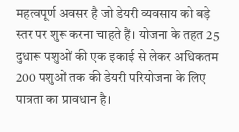महत्वपूर्ण अवसर है जो डेयरी व्यवसाय को बड़े स्तर पर शुरू करना चाहते हैं। योजना के तहत 25 दुधारू पशुओं की एक इकाई से लेकर अधिकतम 200 पशुओं तक की डेयरी परियोजना के लिए पात्रता का प्रावधान है।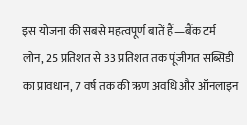इस योजना की सबसे महत्वपूर्ण बातें हैं—बैंक टर्म लोन, 25 प्रतिशत से 33 प्रतिशत तक पूंजीगत सब्सिडी का प्रावधान, 7 वर्ष तक की ऋण अवधि और ऑनलाइन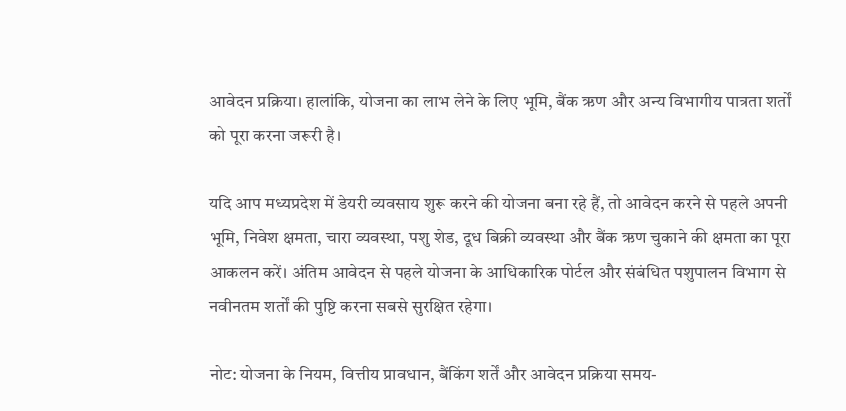आवेदन प्रक्रिया। हालांकि, योजना का लाभ लेने के लिए भूमि, बैंक ऋण और अन्य विभागीय पात्रता शर्तों को पूरा करना जरूरी है।

यदि आप मध्यप्रदेश में डेयरी व्यवसाय शुरू करने की योजना बना रहे हैं, तो आवेदन करने से पहले अपनी भूमि, निवेश क्षमता, चारा व्यवस्था, पशु शेड, दूध बिक्री व्यवस्था और बैंक ऋण चुकाने की क्षमता का पूरा आकलन करें। अंतिम आवेदन से पहले योजना के आधिकारिक पोर्टल और संबंधित पशुपालन विभाग से नवीनतम शर्तों की पुष्टि करना सबसे सुरक्षित रहेगा।

नोट: योजना के नियम, वित्तीय प्रावधान, बैंकिंग शर्तें और आवेदन प्रक्रिया समय-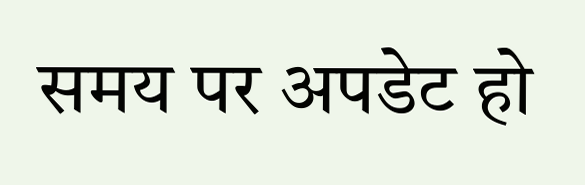समय पर अपडेट हो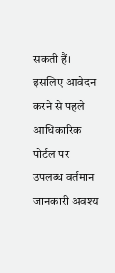सकती हैं। इसलिए आवेदन करने से पहले आधिकारिक पोर्टल पर उपलब्ध वर्तमान जानकारी अवश्य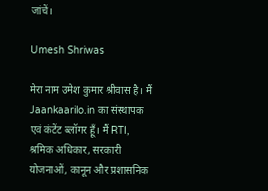जांचें।

Umesh Shriwas

मेरा नाम उमेश कुमार श्रीवास है। मैं Jaankaarilo.in का संस्थापक एवं कंटेंट ब्लॉगर हूँ। मैं RTI, श्रमिक अधिकार, सरकारी योजनाओं, कानून और प्रशासनिक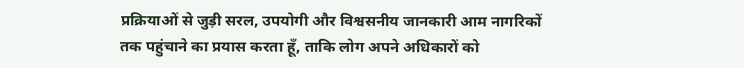प्रक्रियाओं से जुड़ी सरल, उपयोगी और विश्वसनीय जानकारी आम नागरिकों तक पहुंचाने का प्रयास करता हूँ, ताकि लोग अपने अधिकारों को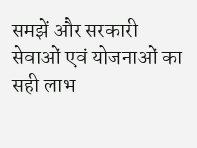समझें और सरकारी सेवाओं एवं योजनाओं का सही लाभ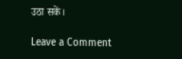उठा सकें।

Leave a Comment